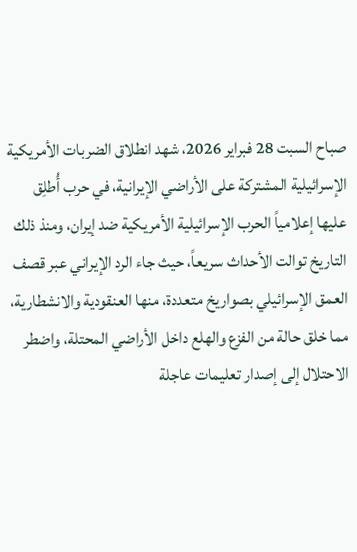صباح السبت 28 فبراير 2026، شهد انطلاق الضربات الأمريكية الإسرائيلية المشتركة على الأراضي الإيرانية، في حرب أُطلِق عليها إعلامياً الحرب الإسرائيلية الأمريكية ضد إيران، ومنذ ذلك التاريخ توالت الأحداث سريعاً، حيث جاء الرد الإيراني عبر قصف العمق الإسرائيلي بصواريخ متعددة، منها العنقودية والانشطارية، مما خلق حالة من الفزع والهلع داخل الأراضي المحتلة، واضطر الاحتلال إلى إصدار تعليمات عاجلة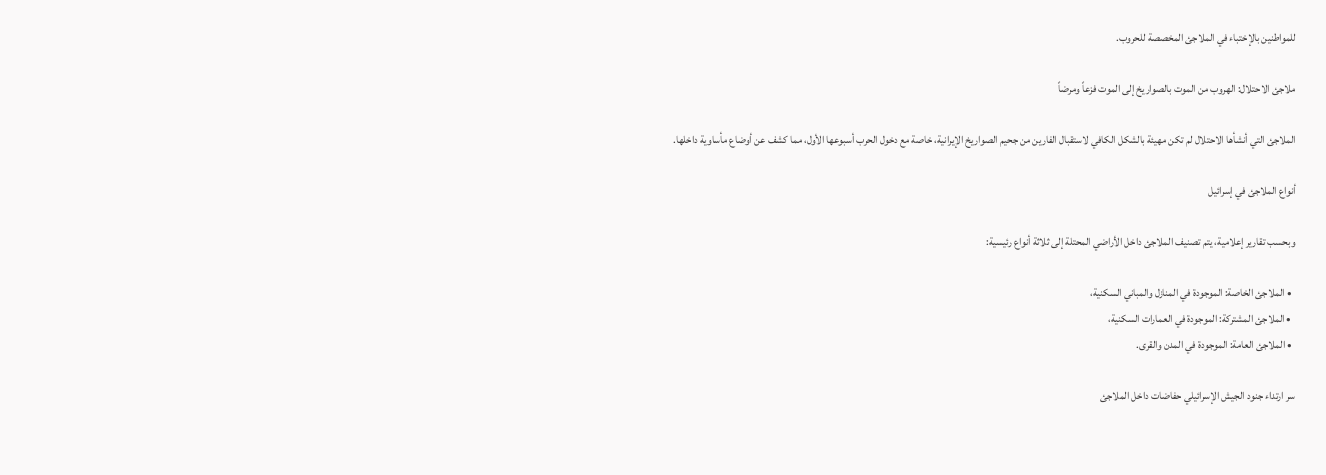للمواطنين بالإختباء في الملاجئ المخصصة للحروب.

ملاجئ الاحتلال: الهروب من الموت بالصواريخ إلى الموت فزعاً ومرضاً

الملاجئ التي أنشأها الاحتلال لم تكن مهيئة بالشكل الكافي لاستقبال الفارين من جحيم الصواريخ الإيرانية، خاصة مع دخول الحرب أسبوعها الأول، مما كشف عن أوضاع مأساوية داخلها.

أنواع الملاجئ في إسرائيل

وبحسب تقارير إعلامية، يتم تصنيف الملاجئ داخل الأراضي المحتلة إلى ثلاثة أنواع رئيسية:

  • الملاجئ الخاصة: الموجودة في المنازل والمباني السكنية،
  • الملاجئ المشتركة: الموجودة في العمارات السكنية،
  • الملاجئ العامة: الموجودة في المدن والقرى.

سر ارتداء جنود الجيش الإسرائيلي حفاضات داخل الملاجئ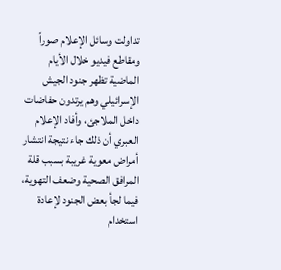تداولت وسائل الإعلام صوراً ومقاطع فيديو خلال الأيام الماضية تظهر جنود الجيش الإسرائيلي وهم يرتدون حفاضات داخل الملاجئ، وأفاد الإعلام العبري أن ذلك جاء نتيجة انتشار أمراض معوية غريبة بسبب قلة المرافق الصحية وضعف التهوية، فيما لجأ بعض الجنود لإعادة استخدام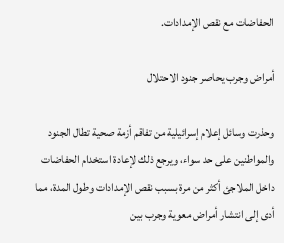الحفاضات مع نقص الإمدادات.

أمراض وجرب يحاصر جنود الاحتلال

وحذرت وسائل إعلام إسرائيلية من تفاقم أزمة صحية تطال الجنود والمواطنين على حد سواء، ويرجع ذلك لإعادة استخدام الحفاضات داخل الملاجئ أكثر من مرة بسبب نقص الإمدادات وطول المدة، مما أدى إلى انتشار أمراض معوية وجرب بين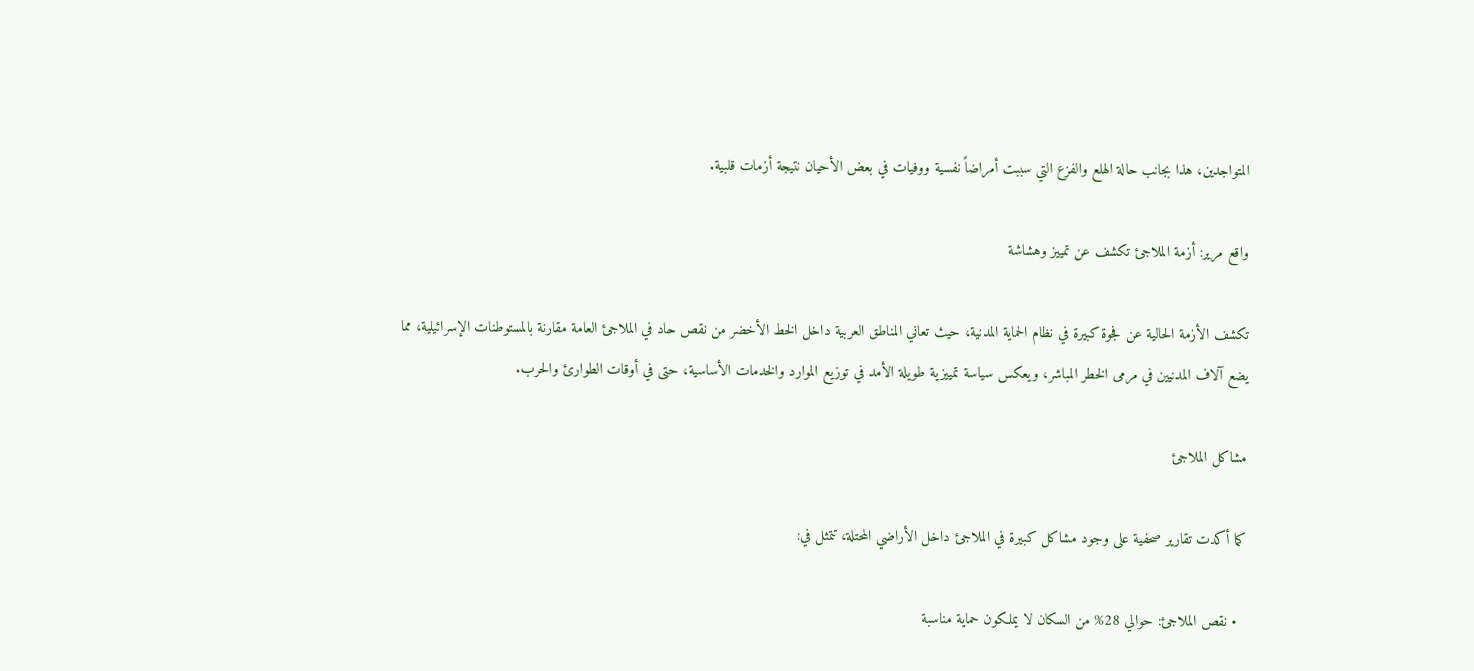المتواجدين، هذا بجانب حالة الهلع والفزع التي سببت أمراضاً نفسية ووفيات في بعض الأحيان نتيجة أزمات قلبية.

واقع مرير: أزمة الملاجئ تكشف عن تمييز وهشاشة

تكشف الأزمة الحالية عن فجوة كبيرة في نظام الحماية المدنية، حيث تعاني المناطق العربية داخل الخط الأخضر من نقص حاد في الملاجئ العامة مقارنة بالمستوطنات الإسرائيلية، مما يضع آلاف المدنيين في مرمى الخطر المباشر، ويعكس سياسة تمييزية طويلة الأمد في توزيع الموارد والخدمات الأساسية، حتى في أوقات الطوارئ والحرب.

مشاكل الملاجئ

كما أكدت تقارير صحفية على وجود مشاكل كبيرة في الملاجئ داخل الأراضي المحتلة، تتمثل في:

  • نقص الملاجئ: حوالي 28% من السكان لا يملكون حماية مناسبة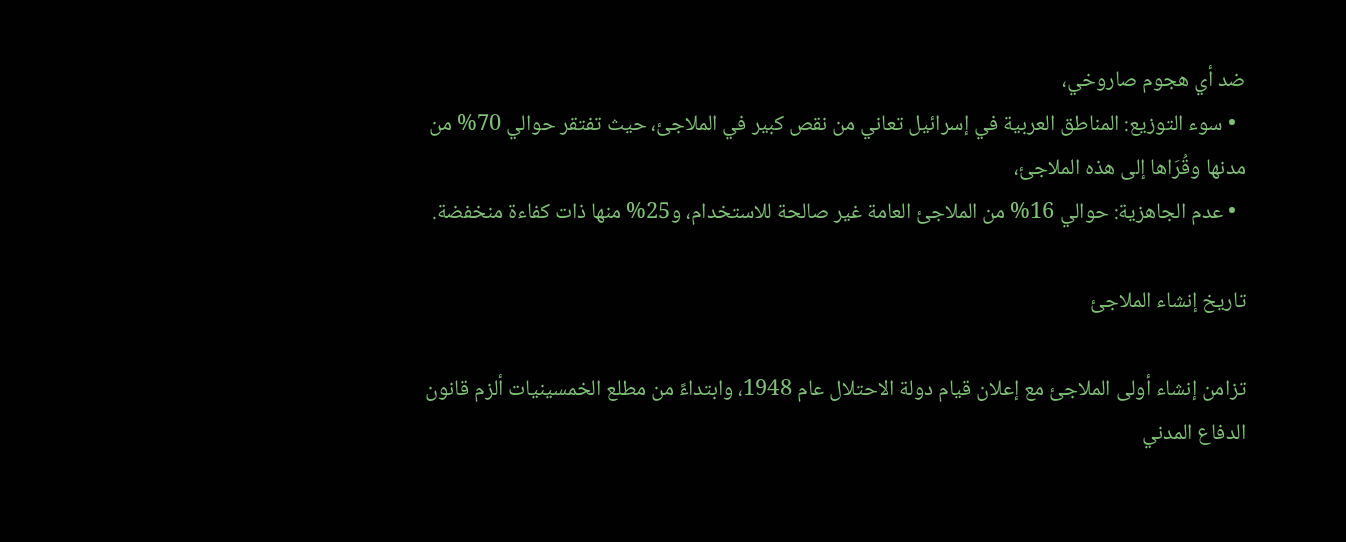ضد أي هجوم صاروخي،
  • سوء التوزيع: المناطق العربية في إسرائيل تعاني من نقص كبير في الملاجئ، حيث تفتقر حوالي 70% من مدنها وقُرَاها إلى هذه الملاجئ،
  • عدم الجاهزية: حوالي 16% من الملاجئ العامة غير صالحة للاستخدام، و25% منها ذات كفاءة منخفضة.

تاريخ إنشاء الملاجئ

تزامن إنشاء أولى الملاجئ مع إعلان قيام دولة الاحتلال عام 1948، وابتداءً من مطلع الخمسينيات ألزم قانون الدفاع المدني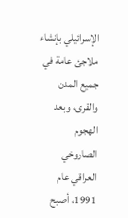الإسرائيلي بإنشاء ملاجئ عامة في جميع المدن والقرى، وبعد الهجوم الصاروخي العراقي عام 1991، أصبح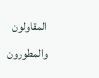المقاولون والمطورون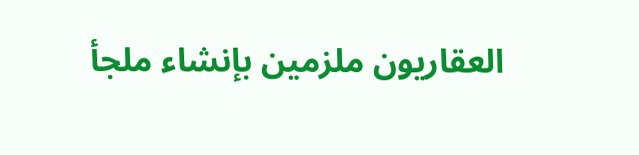العقاريون ملزمين بإنشاء ملجأ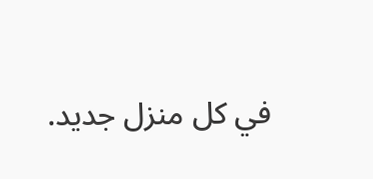في كل منزل جديد.